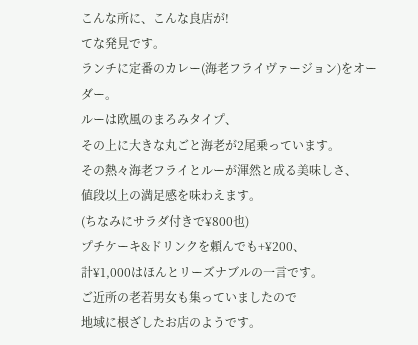こんな所に、こんな良店が!
てな発見です。
ランチに定番のカレー(海老フライヴァージョン)をオーダー。
ルーは欧風のまろみタイプ、
その上に大きな丸ごと海老が2尾乗っています。
その熱々海老フライとルーが渾然と成る美味しさ、
値段以上の満足感を味わえます。
(ちなみにサラダ付きで¥800也)
プチケーキ&ドリンクを頼んでも+¥200、
計¥1,000はほんとリーズナブルの一言です。
ご近所の老若男女も集っていましたので
地域に根ざしたお店のようです。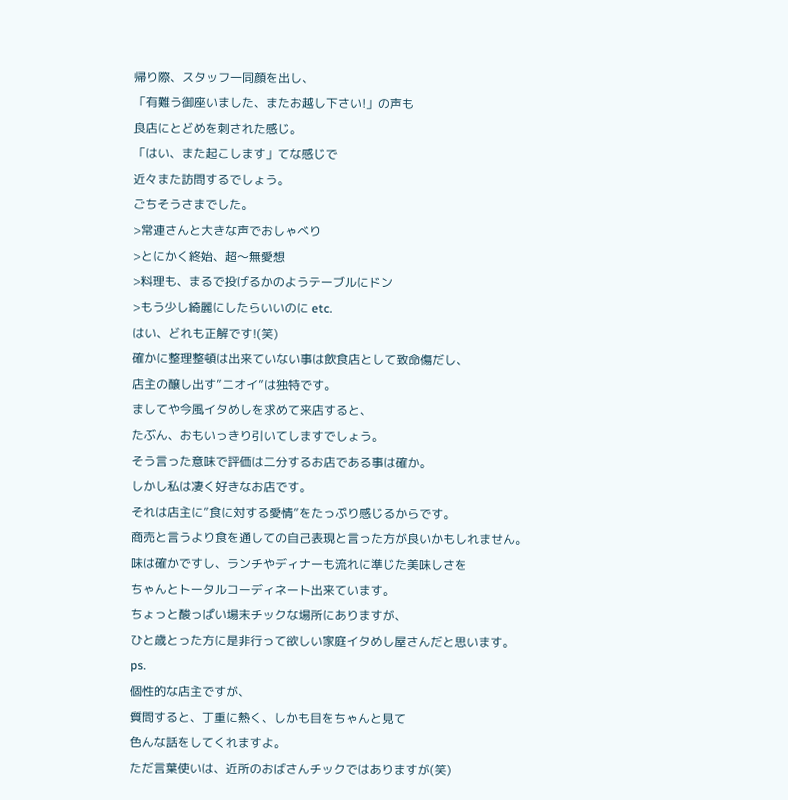帰り際、スタッフ一同顔を出し、
「有難う御座いました、またお越し下さい!」の声も
良店にとどめを刺された感じ。
「はい、また起こします」てな感じで
近々また訪問するでしょう。
ごちそうさまでした。
>常連さんと大きな声でおしゃべり
>とにかく終始、超〜無愛想
>料理も、まるで投げるかのようテーブルにドン
>もう少し綺麗にしたらいいのに etc.
はい、どれも正解です!(笑)
確かに整理整頓は出来ていない事は飲食店として致命傷だし、
店主の醸し出す”ニオイ”は独特です。
ましてや今風イタめしを求めて来店すると、
たぶん、おもいっきり引いてしますでしょう。
そう言った意味で評価は二分するお店である事は確か。
しかし私は凄く好きなお店です。
それは店主に”食に対する愛情”をたっぷり感じるからです。
商売と言うより食を通しての自己表現と言った方が良いかもしれません。
味は確かですし、ランチやディナーも流れに準じた美味しさを
ちゃんとトータルコーディネート出来ています。
ちょっと酸っぱい場末チックな場所にありますが、
ひと歳とった方に是非行って欲しい家庭イタめし屋さんだと思います。
ps.
個性的な店主ですが、
質問すると、丁重に熱く、しかも目をちゃんと見て
色んな話をしてくれますよ。
ただ言葉使いは、近所のおばさんチックではありますが(笑)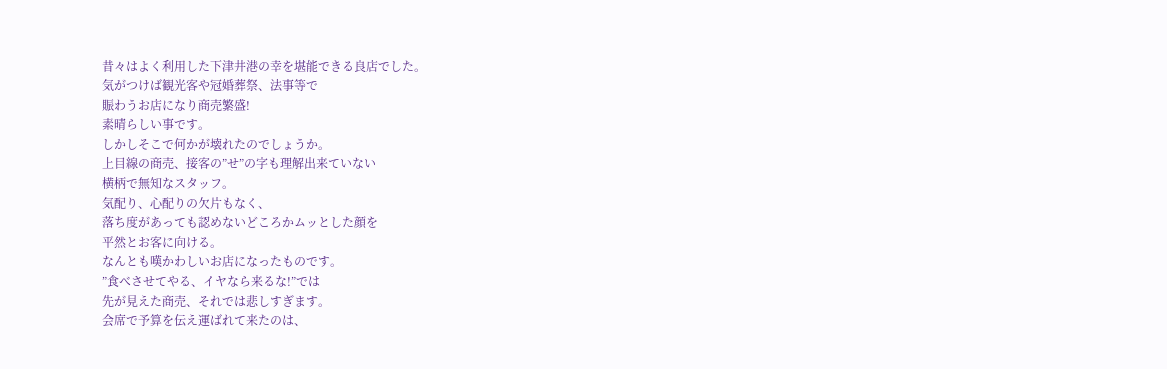昔々はよく利用した下津井港の幸を堪能できる良店でした。
気がつけば観光客や冠婚葬祭、法事等で
賑わうお店になり商売繁盛!
素晴らしい事です。
しかしそこで何かが壊れたのでしょうか。
上目線の商売、接客の”せ”の字も理解出来ていない
横柄で無知なスタッフ。
気配り、心配りの欠片もなく、
落ち度があっても認めないどころかムッとした顔を
平然とお客に向ける。
なんとも嘆かわしいお店になったものです。
”食べさせてやる、イヤなら来るな!”では
先が見えた商売、それでは悲しすぎます。
会席で予算を伝え運ばれて来たのは、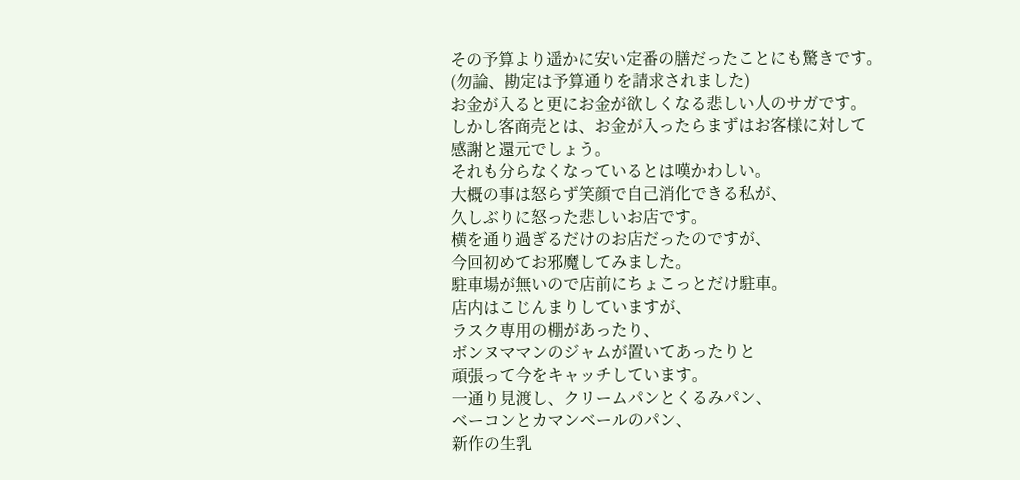その予算より遥かに安い定番の膳だったことにも驚きです。
(勿論、勘定は予算通りを請求されました)
お金が入ると更にお金が欲しくなる悲しい人のサガです。
しかし客商売とは、お金が入ったらまずはお客様に対して
感謝と還元でしょう。
それも分らなくなっているとは嘆かわしい。
大概の事は怒らず笑顔で自己消化できる私が、
久しぶりに怒った悲しいお店です。
横を通り過ぎるだけのお店だったのですが、
今回初めてお邪魔してみました。
駐車場が無いので店前にちょこっとだけ駐車。
店内はこじんまりしていますが、
ラスク専用の棚があったり、
ボンヌママンのジャムが置いてあったりと
頑張って今をキャッチしています。
一通り見渡し、クリームパンとくるみパン、
ベーコンとカマンベールのパン、
新作の生乳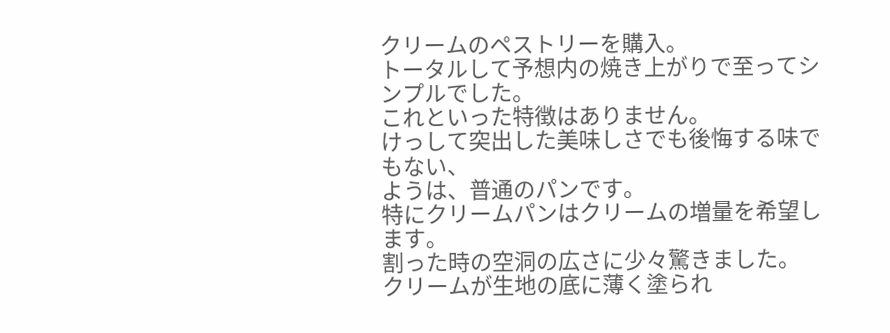クリームのペストリーを購入。
トータルして予想内の焼き上がりで至ってシンプルでした。
これといった特徴はありません。
けっして突出した美味しさでも後悔する味でもない、
ようは、普通のパンです。
特にクリームパンはクリームの増量を希望します。
割った時の空洞の広さに少々驚きました。
クリームが生地の底に薄く塗られ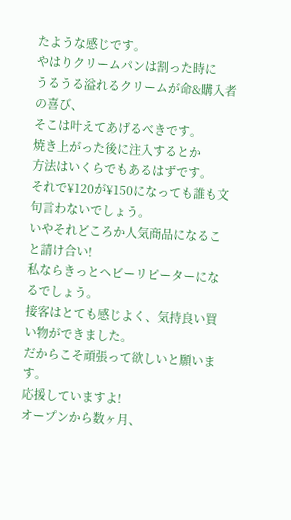たような感じです。
やはりクリームパンは割った時に
うるうる溢れるクリームが命&購入者の喜び、
そこは叶えてあげるべきです。
焼き上がった後に注入するとか
方法はいくらでもあるはずです。
それで¥120が¥150になっても誰も文句言わないでしょう。
いやそれどころか人気商品になること請け合い!
私ならきっとヘビーリピーターになるでしょう。
接客はとても感じよく、気持良い買い物ができました。
だからこそ頑張って欲しいと願います。
応援していますよ!
オープンから数ヶ月、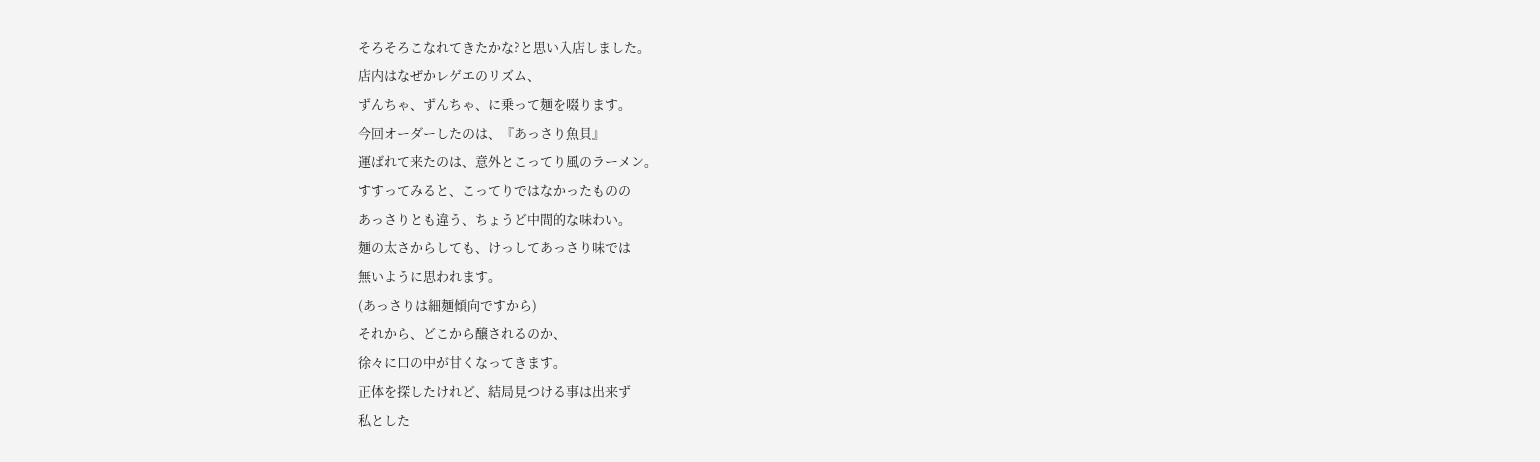そろそろこなれてきたかな?と思い入店しました。
店内はなぜかレゲエのリズム、
ずんちゃ、ずんちゃ、に乗って麺を啜ります。
今回オーダーしたのは、『あっさり魚貝』
運ばれて来たのは、意外とこってり風のラーメン。
すすってみると、こってりではなかったものの
あっさりとも違う、ちょうど中間的な味わい。
麺の太さからしても、けっしてあっさり味では
無いように思われます。
(あっさりは細麺傾向ですから)
それから、どこから醸されるのか、
徐々に口の中が甘くなってきます。
正体を探したけれど、結局見つける事は出来ず
私とした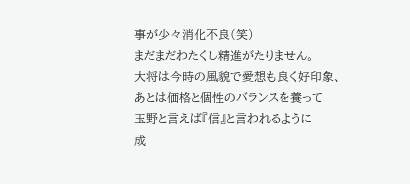事が少々消化不良(笑)
まだまだわたくし精進がたりません。
大将は今時の風貌で愛想も良く好印象、
あとは価格と個性のバランスを養って
玉野と言えば『信』と言われるように
成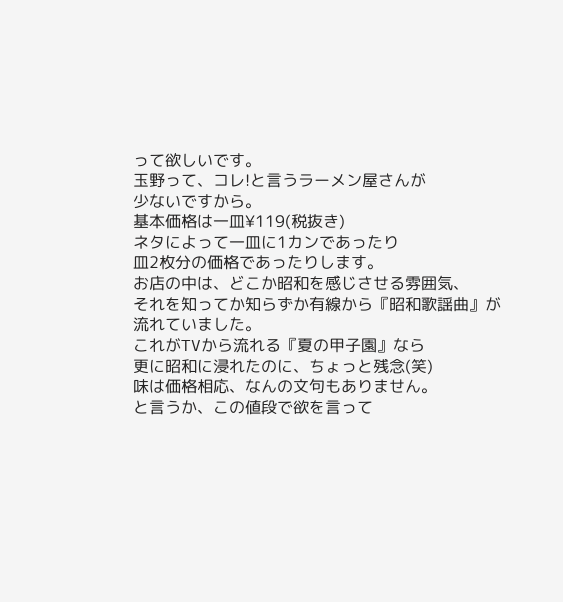って欲しいです。
玉野って、コレ!と言うラーメン屋さんが
少ないですから。
基本価格は一皿¥119(税抜き)
ネタによって一皿に1カンであったり
皿2枚分の価格であったりします。
お店の中は、どこか昭和を感じさせる雰囲気、
それを知ってか知らずか有線から『昭和歌謡曲』が
流れていました。
これがTVから流れる『夏の甲子園』なら
更に昭和に浸れたのに、ちょっと残念(笑)
味は価格相応、なんの文句もありません。
と言うか、この値段で欲を言って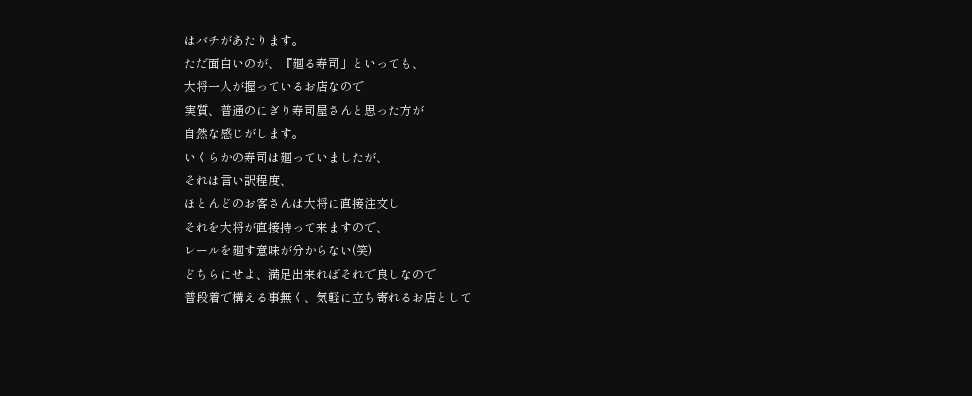はバチがあたります。
ただ面白いのが、『廻る寿司」といっても、
大将一人が握っているお店なので
実質、普通のにぎり寿司屋さんと思った方が
自然な感じがします。
いくらかの寿司は廻っていましたが、
それは言い訳程度、
ほとんどのお客さんは大将に直接注文し
それを大将が直接持って来ますので、
レールを廻す意味が分からない(笑)
どちらにせよ、満足出来ればそれで良しなので
普段着で構える事無く、気軽に立ち寄れるお店として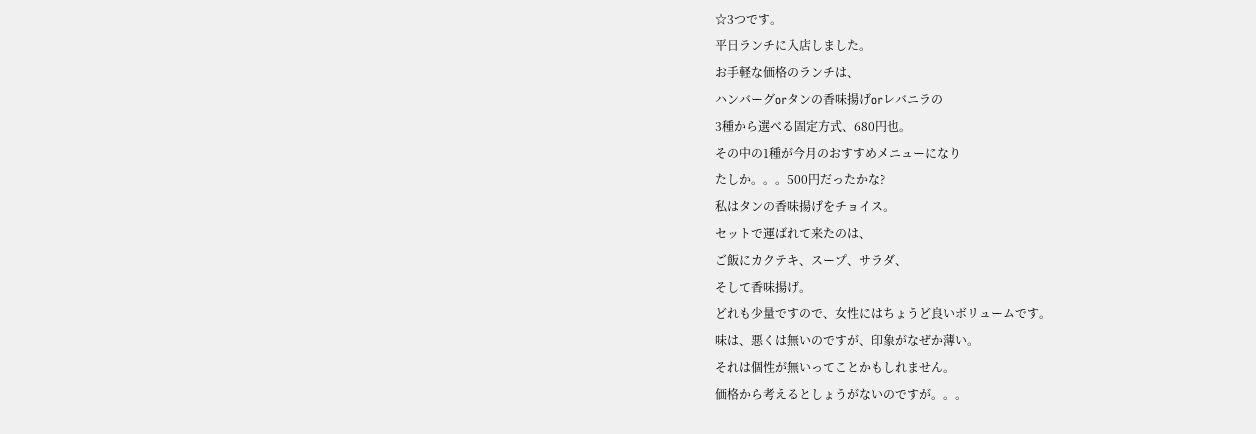☆3つです。
平日ランチに入店しました。
お手軽な価格のランチは、
ハンバーグorタンの香味揚げorレバニラの
3種から選べる固定方式、680円也。
その中の1種が今月のおすすめメニューになり
たしか。。。500円だったかな?
私はタンの香味揚げをチョイス。
セットで運ばれて来たのは、
ご飯にカクテキ、スープ、サラダ、
そして香味揚げ。
どれも少量ですので、女性にはちょうど良いボリュームです。
味は、悪くは無いのですが、印象がなぜか薄い。
それは個性が無いってことかもしれません。
価格から考えるとしょうがないのですが。。。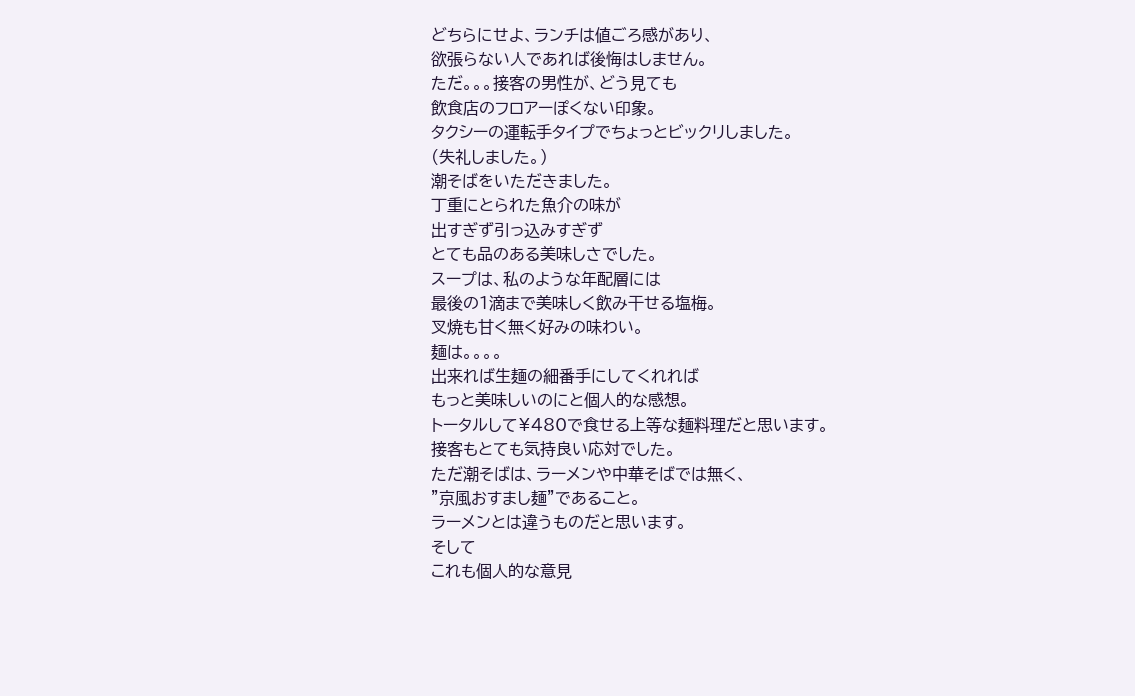どちらにせよ、ランチは値ごろ感があり、
欲張らない人であれば後悔はしません。
ただ。。。接客の男性が、どう見ても
飲食店のフロアーぽくない印象。
タクシーの運転手タイプでちょっとビックリしました。
(失礼しました。)
潮そばをいただきました。
丁重にとられた魚介の味が
出すぎず引っ込みすぎず
とても品のある美味しさでした。
スープは、私のような年配層には
最後の1滴まで美味しく飲み干せる塩梅。
叉焼も甘く無く好みの味わい。
麺は。。。。
出来れば生麺の細番手にしてくれれば
もっと美味しいのにと個人的な感想。
トータルして¥480で食せる上等な麺料理だと思います。
接客もとても気持良い応対でした。
ただ潮そばは、ラーメンや中華そばでは無く、
”京風おすまし麺”であること。
ラーメンとは違うものだと思います。
そして
これも個人的な意見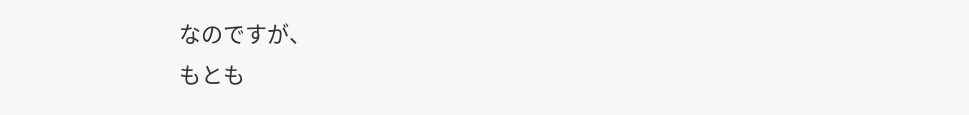なのですが、
もとも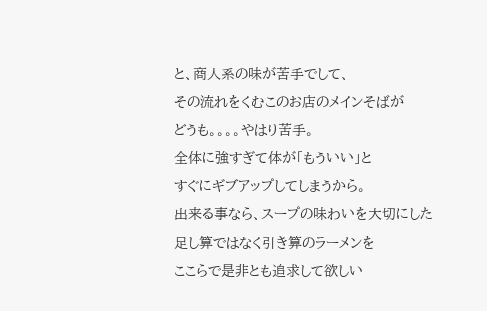と、商人系の味が苦手でして、
その流れをくむこのお店のメインそばが
どうも。。。。やはり苦手。
全体に強すぎて体が「もういい」と
すぐにギブアップしてしまうから。
出来る事なら、スープの味わいを大切にした
足し算ではなく引き算のラーメンを
ここらで是非とも追求して欲しい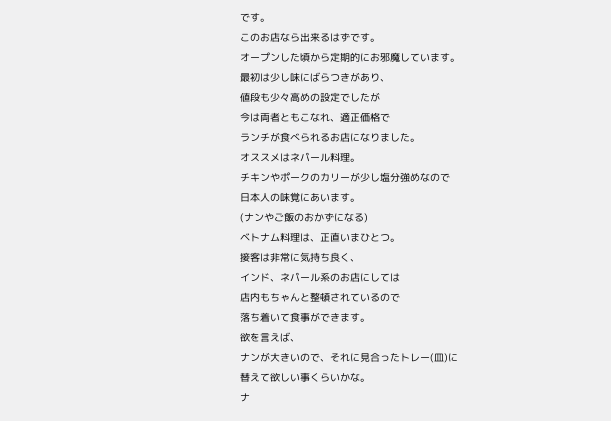です。
このお店なら出来るはずです。
オープンした頃から定期的にお邪魔しています。
最初は少し味にばらつきがあり、
値段も少々高めの設定でしたが
今は両者ともこなれ、適正価格で
ランチが食べられるお店になりました。
オススメはネパール料理。
チキンやポークのカリーが少し塩分強めなので
日本人の味覚にあいます。
(ナンやご飯のおかずになる)
ベトナム料理は、正直いまひとつ。
接客は非常に気持ち良く、
インド、ネパール系のお店にしては
店内もちゃんと整頓されているので
落ち着いて食事ができます。
欲を言えば、
ナンが大きいので、それに見合ったトレー(皿)に
替えて欲しい事くらいかな。
ナ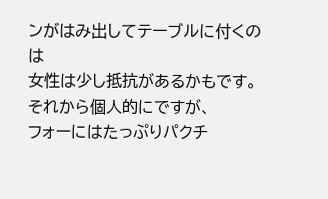ンがはみ出してテーブルに付くのは
女性は少し抵抗があるかもです。
それから個人的にですが、
フォーにはたっぷりパクチ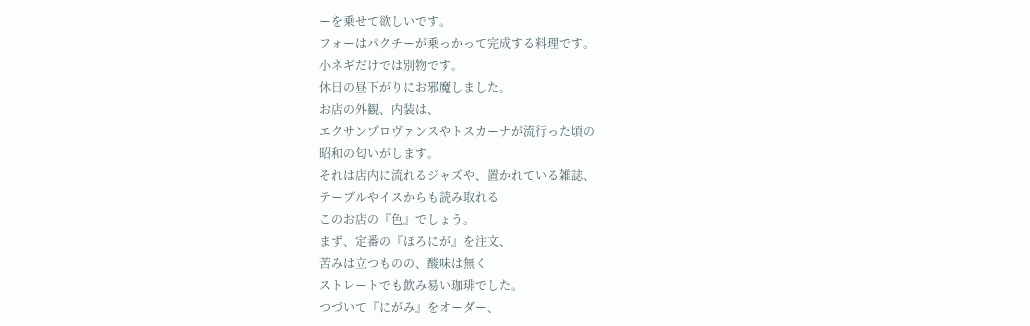ーを乗せて欲しいです。
フォーはパクチーが乗っかって完成する料理です。
小ネギだけでは別物です。
休日の昼下がりにお邪魔しました。
お店の外観、内装は、
エクサンプロヴァンスやトスカーナが流行った頃の
昭和の匂いがします。
それは店内に流れるジャズや、置かれている雑誌、
テーブルやイスからも読み取れる
このお店の『色』でしょう。
まず、定番の『ほろにが』を注文、
苦みは立つものの、酸味は無く
ストレートでも飲み易い珈琲でした。
つづいて『にがみ』をオーダー、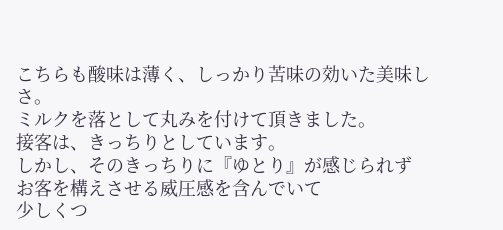こちらも酸味は薄く、しっかり苦味の効いた美味しさ。
ミルクを落として丸みを付けて頂きました。
接客は、きっちりとしています。
しかし、そのきっちりに『ゆとり』が感じられず
お客を構えさせる威圧感を含んでいて
少しくつ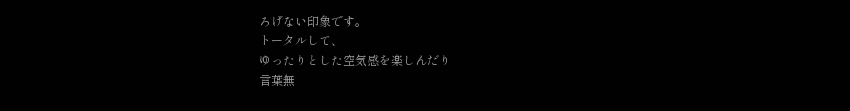ろげない印象です。
トータルして、
ゆったりとした空気感を楽しんだり
言葉無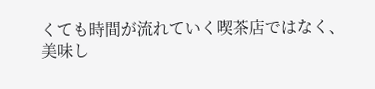くても時間が流れていく喫茶店ではなく、
美味し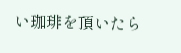い珈琲を頂いたら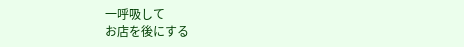一呼吸して
お店を後にする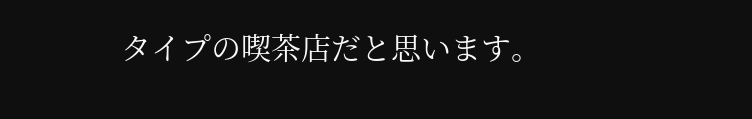タイプの喫茶店だと思います。